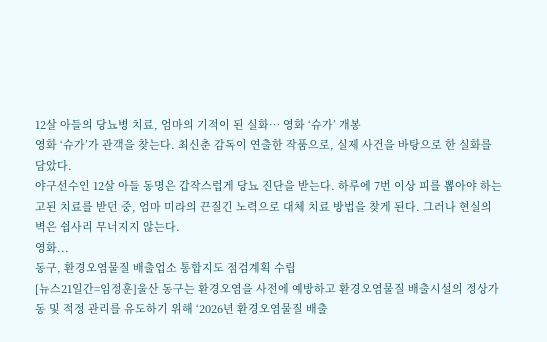12살 아들의 당뇨병 치료, 엄마의 기적이 된 실화… 영화 ‘슈가’ 개봉
영화 ‘슈가’가 관객을 찾는다. 최신춘 감독이 연출한 작품으로, 실제 사건을 바탕으로 한 실화를 담았다.
야구선수인 12살 아들 동명은 갑작스럽게 당뇨 진단을 받는다. 하루에 7번 이상 피를 뽑아야 하는 고된 치료를 받던 중, 엄마 미라의 끈질긴 노력으로 대체 치료 방법을 찾게 된다. 그러나 현실의 벽은 쉽사리 무너지지 않는다.
영화...
동구, 환경오염물질 배출업소 통합지도 점검계획 수립
[뉴스21일간=임정훈]울산 동구는 환경오염을 사전에 예방하고 환경오염물질 배출시설의 정상가동 및 적정 관리를 유도하기 위해 ‘2026년 환경오염물질 배출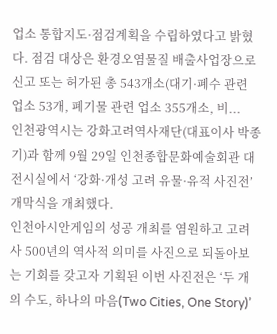업소 통합지도·점검계획을 수립하였다고 밝혔다. 점검 대상은 환경오염물질 배출사업장으로 신고 또는 허가된 총 543개소(대기·폐수 관련 업소 53개, 폐기물 관련 업소 355개소, 비...
인천광역시는 강화고려역사재단(대표이사 박종기)과 함께 9월 29일 인천종합문화예술회관 대전시실에서 ‘강화·개성 고려 유물·유적 사진전’개막식을 개최했다.
인천아시안게임의 성공 개최를 염원하고 고려사 500년의 역사적 의미를 사진으로 되돌아보는 기회를 갖고자 기획된 이번 사진전은 ‘두 개의 수도, 하나의 마음(Two Cities, One Story)’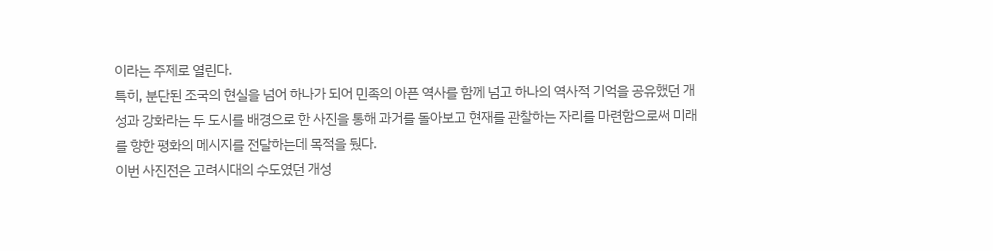이라는 주제로 열린다.
특히, 분단된 조국의 현실을 넘어 하나가 되어 민족의 아픈 역사를 함께 넘고 하나의 역사적 기억을 공유했던 개성과 강화라는 두 도시를 배경으로 한 사진을 통해 과거를 돌아보고 현재를 관찰하는 자리를 마련함으로써 미래를 향한 평화의 메시지를 전달하는데 목적을 뒀다.
이번 사진전은 고려시대의 수도였던 개성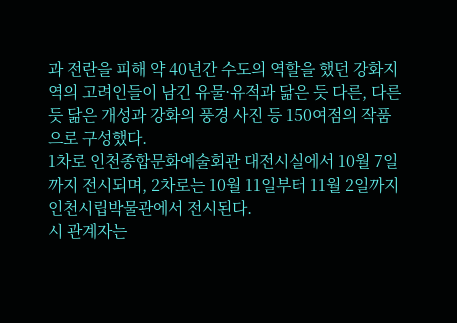과 전란을 피해 약 40년간 수도의 역할을 했던 강화지역의 고려인들이 남긴 유물·유적과 닮은 듯 다른, 다른 듯 닮은 개성과 강화의 풍경 사진 등 150여점의 작품으로 구성했다.
1차로 인천종합문화예술회관 대전시실에서 10월 7일까지 전시되며, 2차로는 10월 11일부터 11월 2일까지 인천시립박물관에서 전시된다.
시 관계자는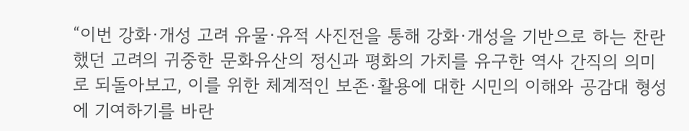“이번 강화·개성 고려 유물·유적 사진전을 통해 강화·개성을 기반으로 하는 찬란했던 고려의 귀중한 문화유산의 정신과 평화의 가치를 유구한 역사 간직의 의미로 되돌아보고, 이를 위한 체계적인 보존·활용에 대한 시민의 이해와 공감대 형성에 기여하기를 바란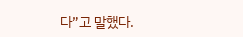다”고 말했다.